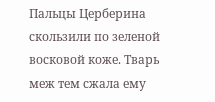Пальцы Церберина скользили по зеленой восковой коже. Тварь меж тем сжала ему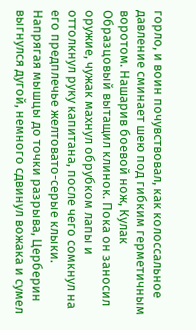горло, и воин почувствовал, как колоссальное давление сминает шею под гибким герметичным воротом. Нашарив боевой нож, Кулак Образцовый вытащил клинок. Пока он заносил оружие, чужак махнул обрубком лапы и оттолкнул руку капитана, после чего сомкнул на его предплечье желтовато-серые клыки.
Напрягая мышцы до точки разрыва, Церберин выгнулся дугой, немного сдвинул вожака и сумел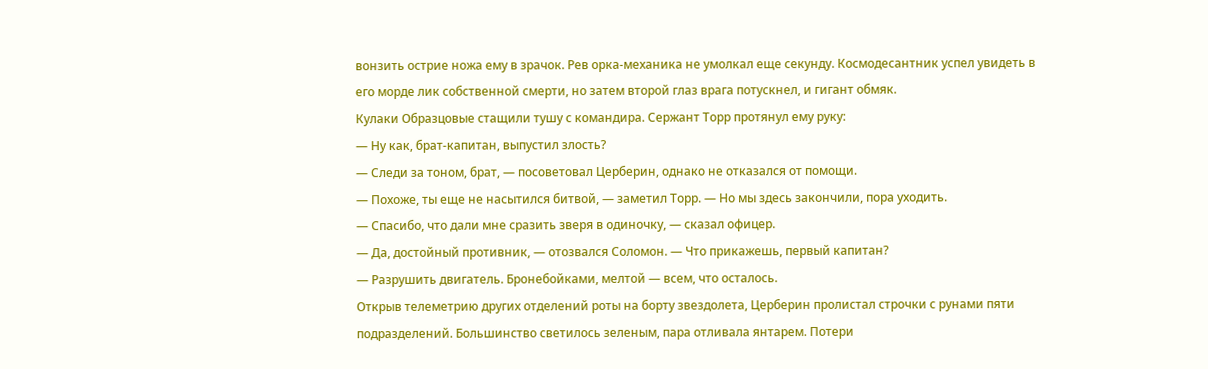вонзить острие ножа ему в зрачок. Рев орка-механика не умолкал еще секунду. Космодесантник успел увидеть в его морде лик собственной смерти, но затем второй глаз врага потускнел, и гигант обмяк.
Кулаки Образцовые стащили тушу с командира. Сержант Торр протянул ему руку:
— Ну как, брат-капитан, выпустил злость?
— Следи за тоном, брат, — посоветовал Церберин, однако не отказался от помощи.
— Похоже, ты еще не насытился битвой, — заметил Торр. — Но мы здесь закончили, пора уходить.
— Спасибо, что дали мне сразить зверя в одиночку, — сказал офицер.
— Да, достойный противник, — отозвался Соломон. — Что прикажешь, первый капитан?
— Разрушить двигатель. Бронебойками, мелтой — всем, что осталось.
Открыв телеметрию других отделений роты на борту звездолета, Церберин пролистал строчки с рунами пяти подразделений. Большинство светилось зеленым, пара отливала янтарем. Потери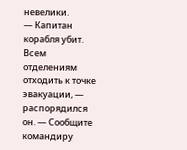невелики.
— Капитан корабля убит. Всем отделениям отходить к точке эвакуации, — распорядился он. — Сообщите командиру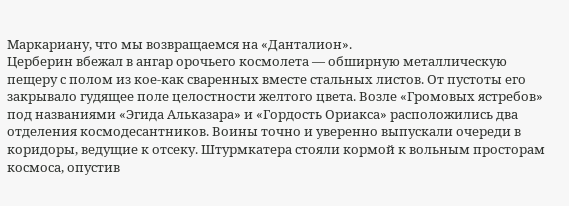Маркариану, что мы возвращаемся на «Данталион».
Церберин вбежал в ангар орочьего космолета — обширную металлическую пещеру с полом из кое-как сваренных вместе стальных листов. От пустоты его закрывало гудящее поле целостности желтого цвета. Возле «Громовых ястребов» под названиями «Эгида Альказара» и «Гордость Ориакса» расположились два отделения космодесантников. Воины точно и уверенно выпускали очереди в коридоры, ведущие к отсеку. Штурмкатера стояли кормой к вольным просторам космоса, опустив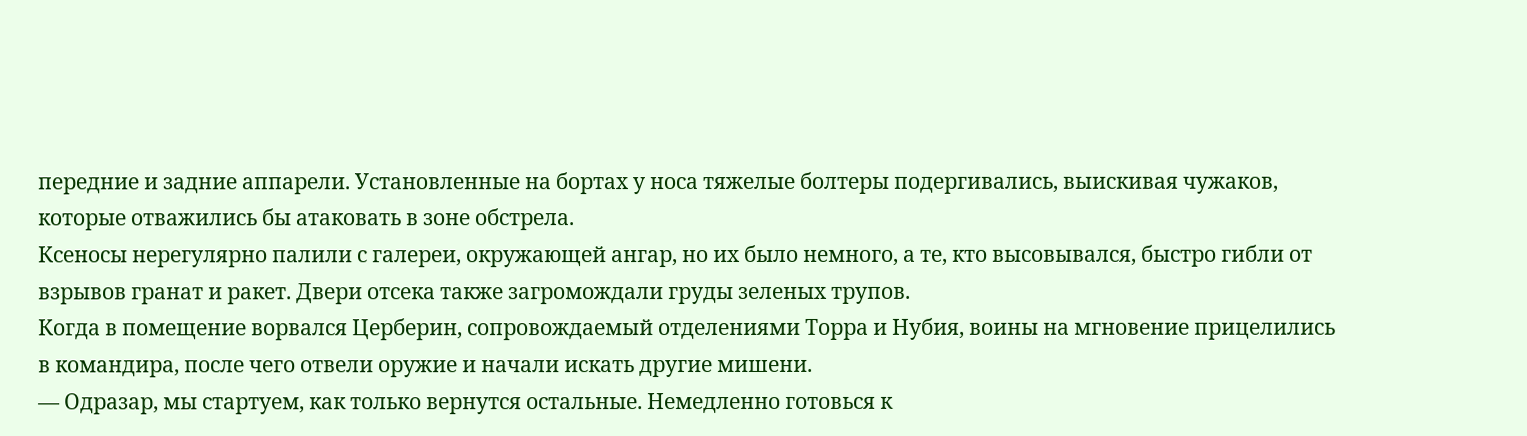передние и задние аппарели. Установленные на бортах у носа тяжелые болтеры подергивались, выискивая чужаков, которые отважились бы атаковать в зоне обстрела.
Ксеносы нерегулярно палили с галереи, окружающей ангар, но их было немного, а те, кто высовывался, быстро гибли от взрывов гранат и ракет. Двери отсека также загромождали груды зеленых трупов.
Когда в помещение ворвался Церберин, сопровождаемый отделениями Торра и Нубия, воины на мгновение прицелились в командира, после чего отвели оружие и начали искать другие мишени.
— Одразар, мы стартуем, как только вернутся остальные. Немедленно готовься к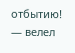отбытию! — велел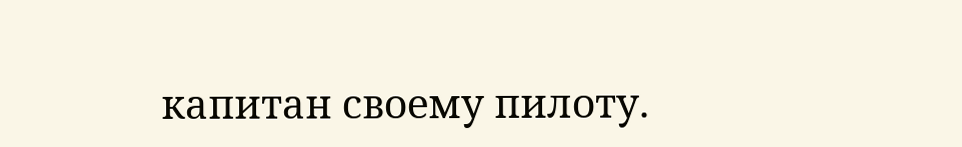капитан своему пилоту.